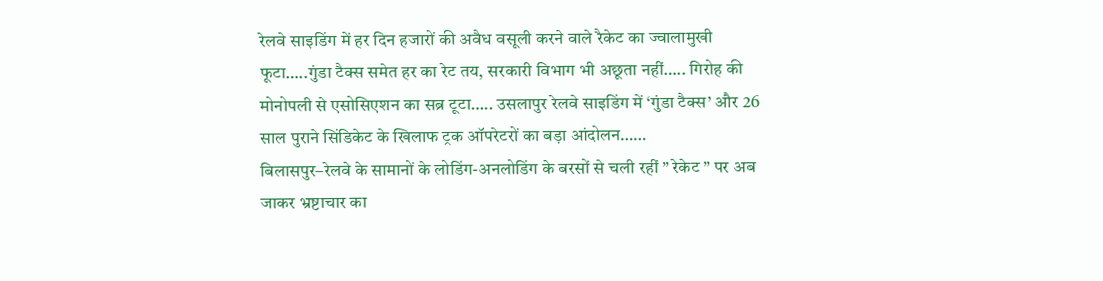रेलवे साइडिंग में हर दिन हजारों की अवैध वसूली करने वाले रैकेट का ज्वालामुखी फूटा…..गुंडा टैक्स समेत हर का रेट तय, सरकारी विभाग भी अछूता नहीं….. गिरोह की मोनोपली से एसोसिएशन का सब्र टूटा….. उसलापुर रेलवे साइडिंग में ‘गुंडा टैक्स’ और 26 साल पुराने सिंडिकेट के खिलाफ ट्रक ऑपरेटरों का बड़ा आंदोलन……
बिलासपुर–रेलवे के सामानों के लोडिंग-अनलोडिंग के बरसों से चली रहीं ” रेकेट ” पर अब जाकर भ्रष्टाचार का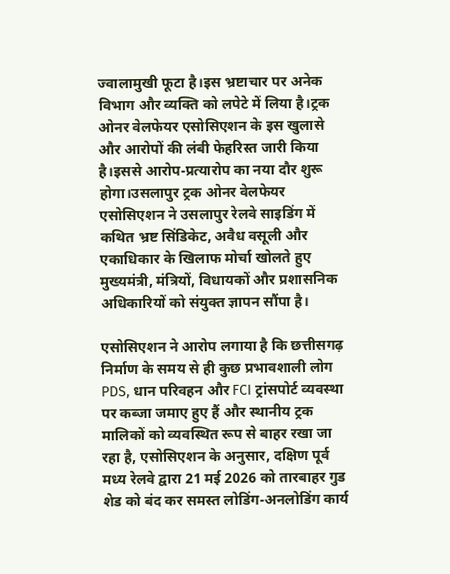ज्वालामुखी फूटा है।इस भ्रष्टाचार पर अनेक विभाग और व्यक्ति को लपेटे में लिया है।ट्रक ओनर वेलफेयर एसोसिएशन के इस खुलासे और आरोपों की लंबी फेहरिस्त जारी किया है।इससे आरोप-प्रत्यारोप का नया दौर शुरू होगा।उसलापुर ट्रक ओनर वेलफेयर एसोसिएशन ने उसलापुर रेलवे साइडिंग में कथित भ्रष्ट सिंडिकेट, अवैध वसूली और एकाधिकार के खिलाफ मोर्चा खोलते हुए मुख्यमंत्री, मंत्रियों, विधायकों और प्रशासनिक अधिकारियों को संयुक्त ज्ञापन सौंपा है।

एसोसिएशन ने आरोप लगाया है कि छत्तीसगढ़ निर्माण के समय से ही कुछ प्रभावशाली लोग PDS, धान परिवहन और FCI ट्रांसपोर्ट व्यवस्था पर कब्जा जमाए हुए हैं और स्थानीय ट्रक मालिकों को व्यवस्थित रूप से बाहर रखा जा रहा है, एसोसिएशन के अनुसार, दक्षिण पूर्व मध्य रेलवे द्वारा 21 मई 2026 को तारबाहर गुड शेड को बंद कर समस्त लोडिंग-अनलोडिंग कार्य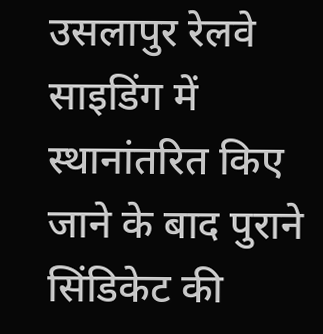उसलापुर रेलवे साइडिंग में स्थानांतरित किए जाने के बाद पुराने सिंडिकेट की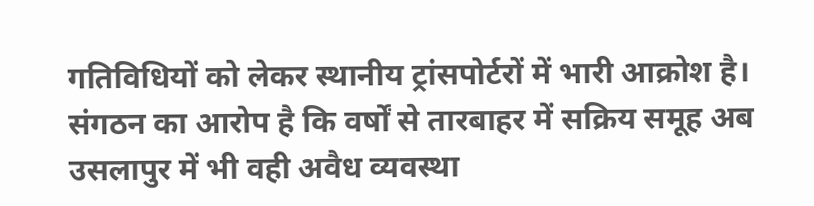गतिविधियों को लेकर स्थानीय ट्रांसपोर्टरों में भारी आक्रोश है। संगठन का आरोप है कि वर्षों से तारबाहर में सक्रिय समूह अब उसलापुर में भी वही अवैध व्यवस्था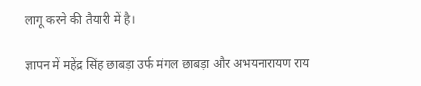लागू करने की तैयारी में है।

ज्ञापन में महेंद्र सिंह छाबड़ा उर्फ मंगल छाबड़ा और अभयनारायण राय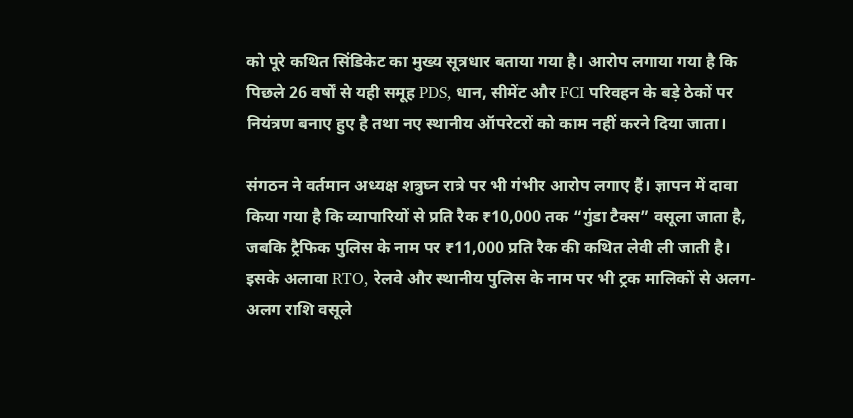को पूरे कथित सिंडिकेट का मुख्य सूत्रधार बताया गया है। आरोप लगाया गया है कि पिछले 26 वर्षों से यही समूह PDS, धान, सीमेंट और FCI परिवहन के बड़े ठेकों पर नियंत्रण बनाए हुए है तथा नए स्थानीय ऑपरेटरों को काम नहीं करने दिया जाता।

संगठन ने वर्तमान अध्यक्ष शत्रुघ्न रात्रे पर भी गंभीर आरोप लगाए हैं। ज्ञापन में दावा किया गया है कि व्यापारियों से प्रति रैक ₹10,000 तक “गुंडा टैक्स” वसूला जाता है, जबकि ट्रैफिक पुलिस के नाम पर ₹11,000 प्रति रैक की कथित लेवी ली जाती है। इसके अलावा RTO, रेलवे और स्थानीय पुलिस के नाम पर भी ट्रक मालिकों से अलग-अलग राशि वसूले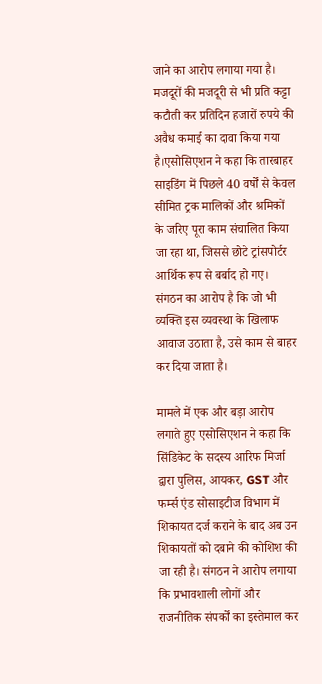जाने का आरोप लगाया गया है। मजदूरों की मजदूरी से भी प्रति कट्टा कटौती कर प्रतिदिन हजारों रुपये की अवैध कमाई का दावा किया गया है।एसोसिएशन ने कहा कि तारबाहर साइडिंग में पिछले 40 वर्षों से केवल सीमित ट्रक मालिकों और श्रमिकों के जरिए पूरा काम संचालित किया जा रहा था, जिससे छोटे ट्रांसपोर्टर आर्थिक रूप से बर्बाद हो गए। संगठन का आरोप है कि जो भी व्यक्ति इस व्यवस्था के खिलाफ आवाज उठाता है, उसे काम से बाहर कर दिया जाता है।

मामले में एक और बड़ा आरोप लगाते हुए एसोसिएशन ने कहा कि सिंडिकेट के सदस्य आरिफ मिर्जा द्वारा पुलिस, आयकर, GST और फर्म्स एंड सोसाइटीज विभाग में शिकायत दर्ज कराने के बाद अब उन शिकायतों को दबाने की कोशिश की जा रही है। संगठन ने आरोप लगाया कि प्रभावशाली लोगों और राजनीतिक संपर्कों का इस्तेमाल कर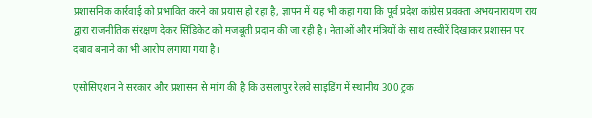प्रशासनिक कार्रवाई को प्रभावित करने का प्रयास हो रहा है, ज्ञापन में यह भी कहा गया कि पूर्व प्रदेश कांग्रेस प्रवक्ता अभयनारायण राय द्वारा राजनीतिक संरक्षण देकर सिंडिकेट को मजबूती प्रदान की जा रही है। नेताओं और मंत्रियों के साथ तस्वीरें दिखाकर प्रशासन पर दबाव बनाने का भी आरोप लगाया गया है।

एसोसिएशन ने सरकार और प्रशासन से मांग की है कि उसलापुर रेलवे साइडिंग में स्थानीय 300 ट्रक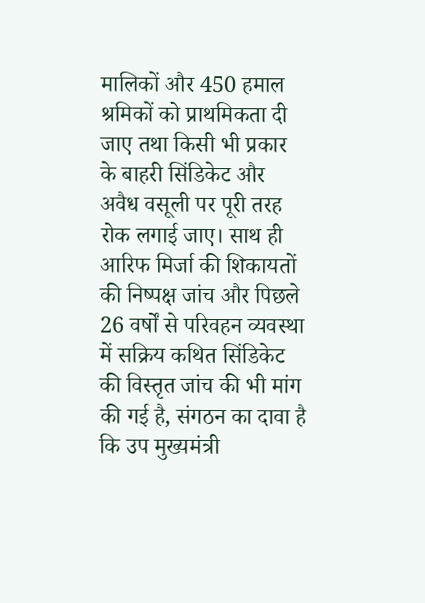मालिकों और 450 हमाल श्रमिकों को प्राथमिकता दी जाए तथा किसी भी प्रकार के बाहरी सिंडिकेट और अवैध वसूली पर पूरी तरह रोक लगाई जाए। साथ ही आरिफ मिर्जा की शिकायतों की निष्पक्ष जांच और पिछले 26 वर्षों से परिवहन व्यवस्था में सक्रिय कथित सिंडिकेट की विस्तृत जांच की भी मांग की गई है, संगठन का दावा है कि उप मुख्यमंत्री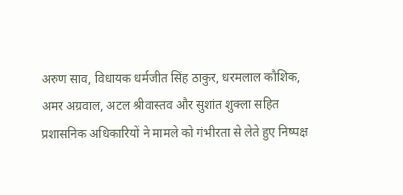अरुण साव, विधायक धर्मजीत सिंह ठाकुर, धरमलाल कौशिक, अमर अग्रवाल, अटल श्रीवास्तव और सुशांत शुक्ला सहित प्रशासनिक अधिकारियों ने मामले को गंभीरता से लेते हुए निष्पक्ष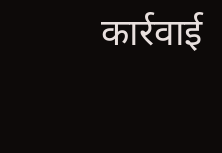कार्रवाई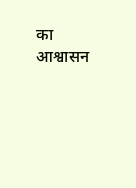का आश्वासन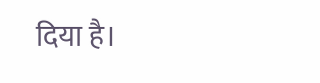दिया है।